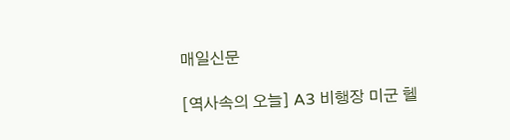매일신문

[역사속의 오늘] A3 비행장 미군 헬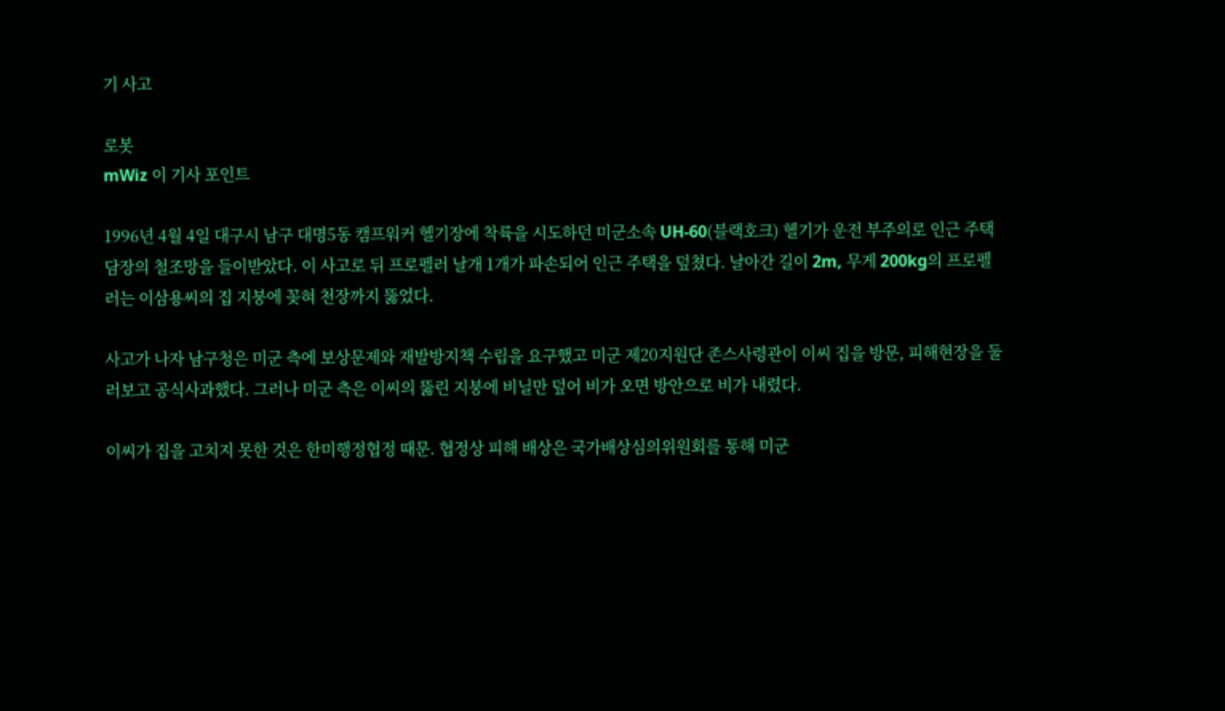기 사고

로봇
mWiz 이 기사 포인트

1996년 4월 4일 대구시 남구 대명5동 캠프워커 헬기장에 착륙을 시도하던 미군소속 UH-60(블랙호크) 헬기가 운전 부주의로 인근 주택 담장의 철조망을 들이받았다. 이 사고로 뒤 프로펠러 날개 1개가 파손되어 인근 주택을 덮쳤다. 날아간 길이 2m, 무게 200kg의 프로펠러는 이삼용씨의 집 지붕에 꽂혀 천장까지 뚫었다.

사고가 나자 남구청은 미군 측에 보상문제와 재발방지책 수립을 요구했고 미군 제20지원단 존스사령관이 이씨 집을 방문, 피해현장을 둘러보고 공식사과했다. 그러나 미군 측은 이씨의 뚫린 지붕에 비닐만 덮어 비가 오면 방안으로 비가 내렸다.

이씨가 집을 고치지 못한 것은 한미행정협정 때문. 협정상 피해 배상은 국가배상심의위원회를 통해 미군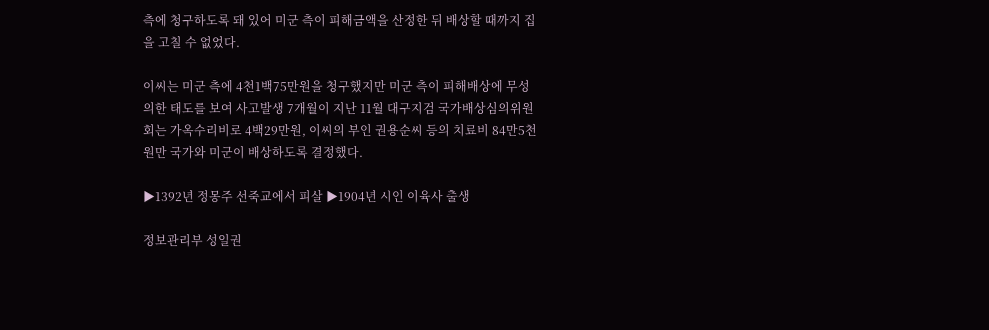측에 청구하도록 돼 있어 미군 측이 피해금액을 산정한 뒤 배상할 때까지 집을 고칠 수 없었다.

이씨는 미군 측에 4천1백75만원을 청구했지만 미군 측이 피해배상에 무성의한 태도를 보여 사고발생 7개월이 지난 11월 대구지검 국가배상심의위원회는 가옥수리비로 4백29만원, 이씨의 부인 권용순씨 등의 치료비 84만5천원만 국가와 미군이 배상하도록 결정했다.

▶1392년 정몽주 선죽교에서 피살 ▶1904년 시인 이육사 출생

정보관리부 성일권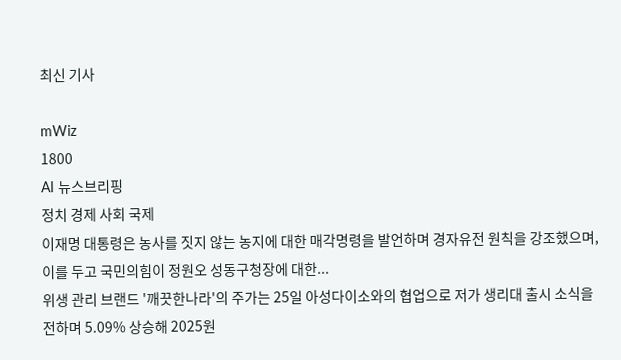최신 기사

mWiz
1800
AI 뉴스브리핑
정치 경제 사회 국제
이재명 대통령은 농사를 짓지 않는 농지에 대한 매각명령을 발언하며 경자유전 원칙을 강조했으며, 이를 두고 국민의힘이 정원오 성동구청장에 대한...
위생 관리 브랜드 '깨끗한나라'의 주가는 25일 아성다이소와의 협업으로 저가 생리대 출시 소식을 전하며 5.09% 상승해 2025원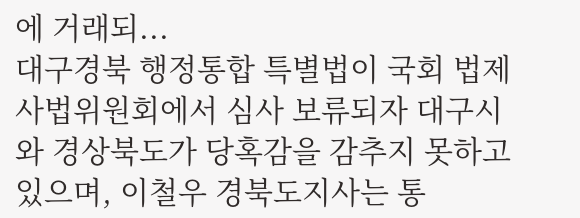에 거래되...
대구경북 행정통합 특별법이 국회 법제사법위원회에서 심사 보류되자 대구시와 경상북도가 당혹감을 감추지 못하고 있으며, 이철우 경북도지사는 통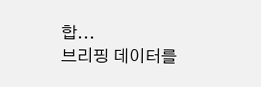합...
브리핑 데이터를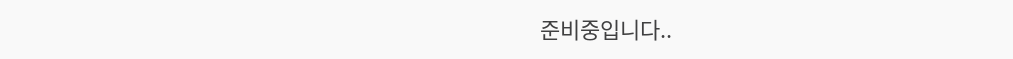준비중입니다..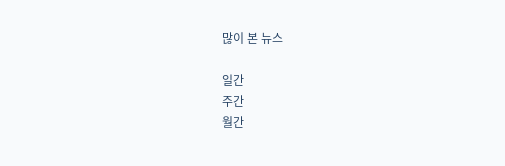많이 본 뉴스

일간
주간
월간